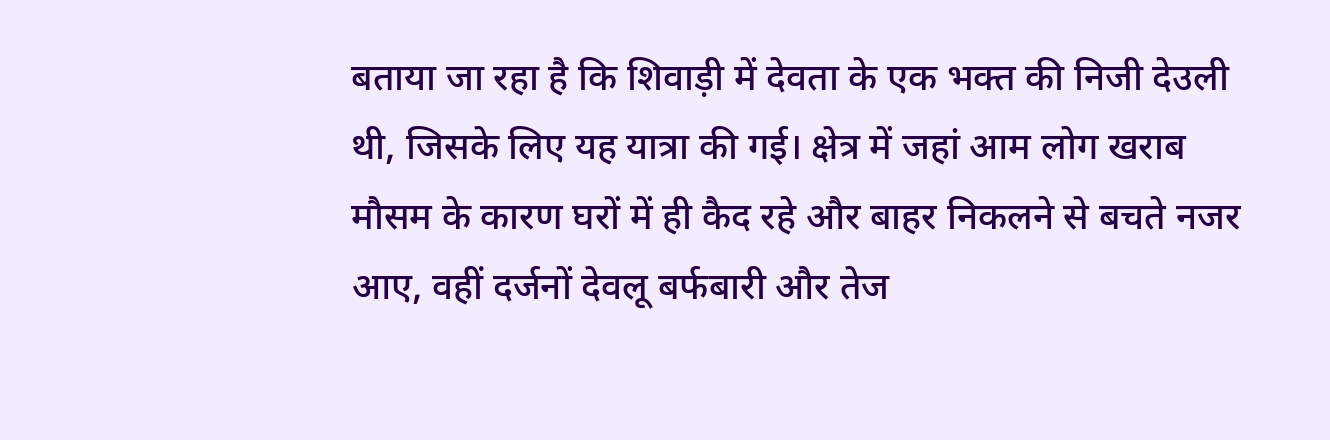बताया जा रहा है कि शिवाड़ी में देवता के एक भक्त की निजी देउली थी, जिसके लिए यह यात्रा की गई। क्षेत्र में जहां आम लोग खराब मौसम के कारण घरों में ही कैद रहे और बाहर निकलने से बचते नजर आए, वहीं दर्जनों देवलू बर्फबारी और तेज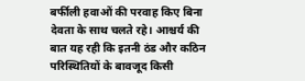बर्फीली हवाओं की परवाह किए बिना देवता के साथ चलते रहे। आश्चर्य की बात यह रही कि इतनी ठंड और कठिन परिस्थितियों के बावजूद किसी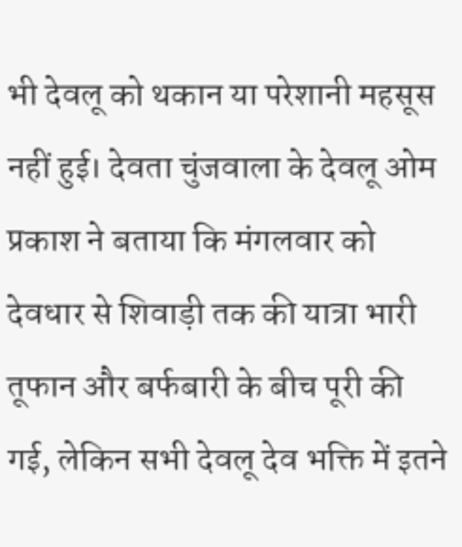भी देवलू को थकान या परेशानी महसूस नहीं हुई। देवता चुंजवाला के देवलू ओम प्रकाश ने बताया कि मंगलवार को देवधार से शिवाड़ी तक की यात्रा भारी तूफान और बर्फबारी के बीच पूरी की गई, लेकिन सभी देवलू देव भक्ति में इतने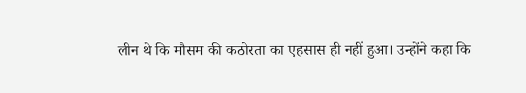लीन थे कि मौसम की कठोरता का एहसास ही नहीं हुआ। उन्होंने कहा कि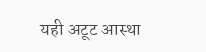यही अटूट आस्था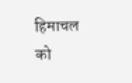हिमाचल को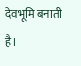देवभूमि बनाती है।